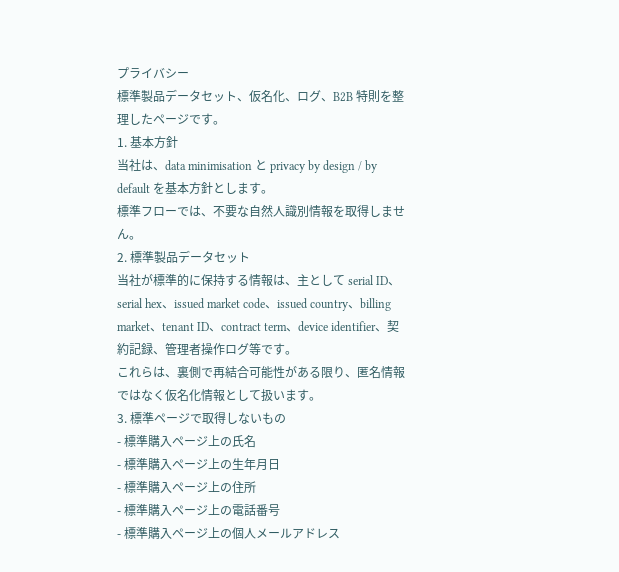プライバシー
標準製品データセット、仮名化、ログ、B2B 特則を整理したページです。
1. 基本方針
当社は、data minimisation と privacy by design / by default を基本方針とします。
標準フローでは、不要な自然人識別情報を取得しません。
2. 標準製品データセット
当社が標準的に保持する情報は、主として serial ID、serial hex、issued market code、issued country、billing market、tenant ID、contract term、device identifier、契約記録、管理者操作ログ等です。
これらは、裏側で再結合可能性がある限り、匿名情報ではなく仮名化情報として扱います。
3. 標準ページで取得しないもの
- 標準購入ページ上の氏名
- 標準購入ページ上の生年月日
- 標準購入ページ上の住所
- 標準購入ページ上の電話番号
- 標準購入ページ上の個人メールアドレス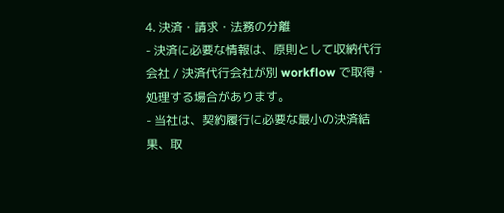4. 決済・請求・法務の分離
- 決済に必要な情報は、原則として収納代行会社 / 決済代行会社が別 workflow で取得・処理する場合があります。
- 当社は、契約履行に必要な最小の決済結果、取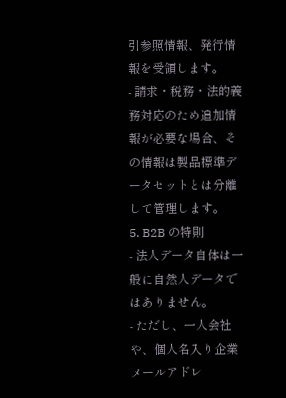引参照情報、発行情報を受領します。
- 請求・税務・法的義務対応のため追加情報が必要な場合、その情報は製品標準データセットとは分離して管理します。
5. B2B の特則
- 法人データ自体は一般に自然人データではありません。
- ただし、一人会社や、個人名入り企業メールアドレ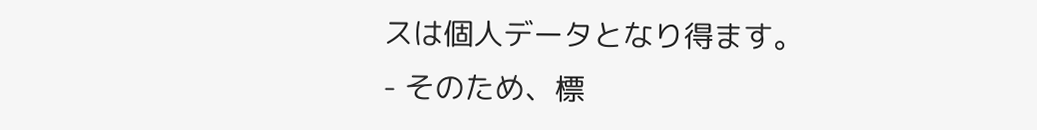スは個人データとなり得ます。
- そのため、標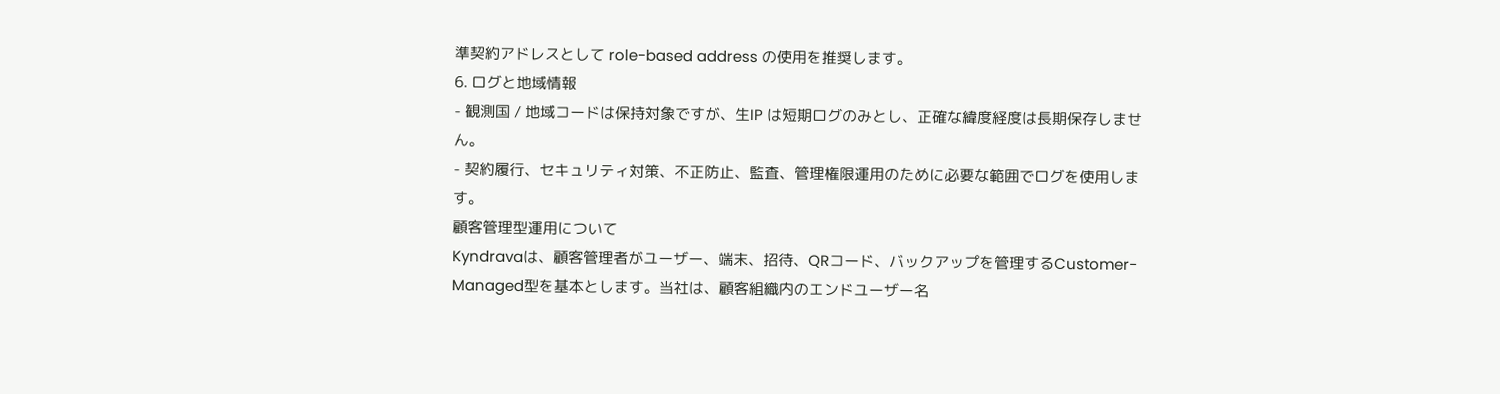準契約アドレスとして role-based address の使用を推奨します。
6. ログと地域情報
- 観測国 / 地域コードは保持対象ですが、生IP は短期ログのみとし、正確な緯度経度は長期保存しません。
- 契約履行、セキュリティ対策、不正防止、監査、管理権限運用のために必要な範囲でログを使用します。
顧客管理型運用について
Kyndravaは、顧客管理者がユーザー、端末、招待、QRコード、バックアップを管理するCustomer-Managed型を基本とします。当社は、顧客組織内のエンドユーザー名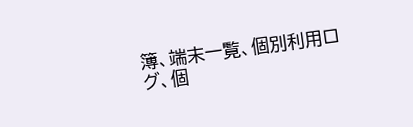簿、端末一覧、個別利用ログ、個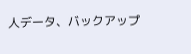人データ、バックアップ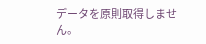データを原則取得しません。